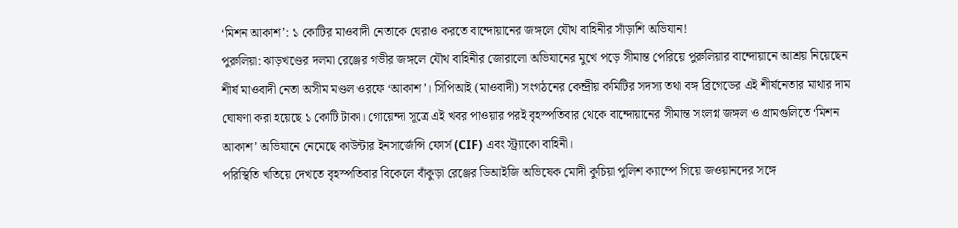‘মিশন আকাশ’: ১ কোটির মাওবাদী নেতাকে ঘেরাও করতে বান্দোয়ানের জঙ্গলে যৌথ বাহিনীর সাঁড়াশি অভিযান!
পুরুলিয়া: ঝাড়খণ্ডের দলমা রেঞ্জের গভীর জঙ্গলে যৌথ বাহিনীর জোরালো অভিযানের মুখে পড়ে সীমান্ত পেরিয়ে পুরুলিয়ার বান্দোয়ানে আশ্রয় নিয়েছেন শীর্ষ মাওবাদী নেতা অসীম মণ্ডল ওরফে ‘আকাশ’। সিপিআই (মাওবাদী) সংগঠনের কেন্দ্রীয় কমিটির সদস্য তথা বঙ্গ ব্রিগেডের এই শীর্ষনেতার মাথার দাম ঘোষণা করা হয়েছে ১ কোটি টাকা। গোয়েন্দা সূত্রে এই খবর পাওয়ার পরই বৃহস্পতিবার থেকে বান্দোয়ানের সীমান্ত সংলগ্ন জঙ্গল ও গ্রামগুলিতে ‘মিশন আকাশ’ অভিযানে নেমেছে কাউন্টার ইনসার্জেন্সি ফোর্স (CIF) এবং স্ট্র্যাকো বাহিনী।
পরিস্থিতি খতিয়ে দেখতে বৃহস্পতিবার বিকেলে বাঁকুড়া রেঞ্জের ডিআইজি অভিষেক মোদী কুচিয়া পুলিশ ক্যাম্পে গিয়ে জওয়ানদের সঙ্গে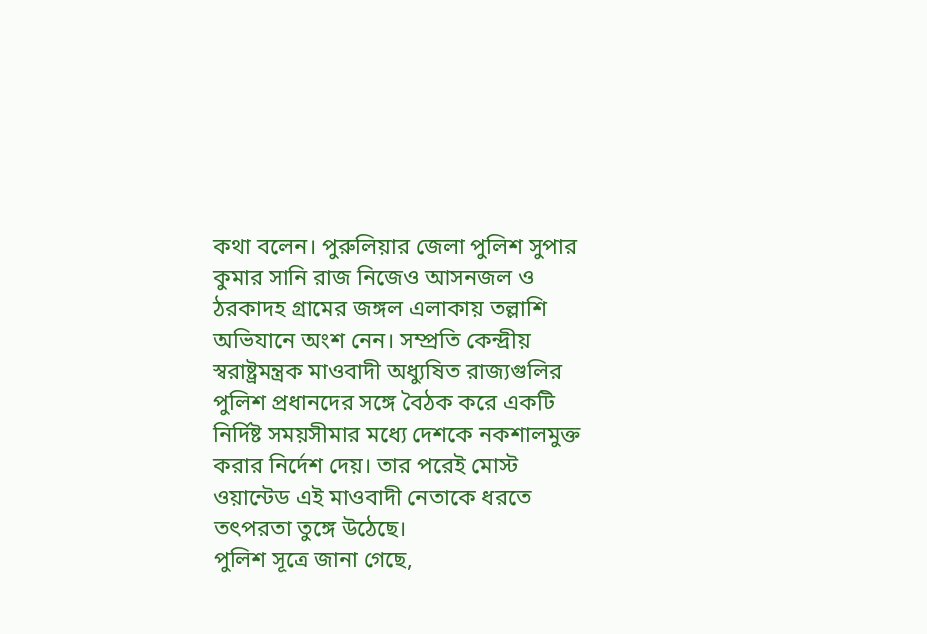কথা বলেন। পুরুলিয়ার জেলা পুলিশ সুপার কুমার সানি রাজ নিজেও আসনজল ও ঠরকাদহ গ্রামের জঙ্গল এলাকায় তল্লাশি অভিযানে অংশ নেন। সম্প্রতি কেন্দ্রীয় স্বরাষ্ট্রমন্ত্রক মাওবাদী অধ্যুষিত রাজ্যগুলির পুলিশ প্রধানদের সঙ্গে বৈঠক করে একটি নির্দিষ্ট সময়সীমার মধ্যে দেশকে নকশালমুক্ত করার নির্দেশ দেয়। তার পরেই মোস্ট ওয়ান্টেড এই মাওবাদী নেতাকে ধরতে তৎপরতা তুঙ্গে উঠেছে।
পুলিশ সূত্রে জানা গেছে,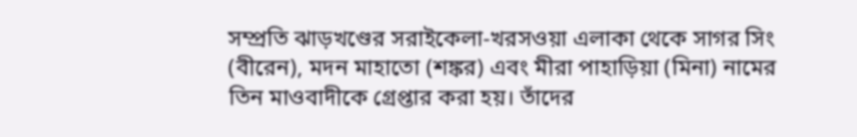সম্প্রতি ঝাড়খণ্ডের সরাইকেলা-খরসওয়া এলাকা থেকে সাগর সিং (বীরেন), মদন মাহাতো (শঙ্কর) এবং মীরা পাহাড়িয়া (মিনা) নামের তিন মাওবাদীকে গ্রেপ্তার করা হয়। তাঁদের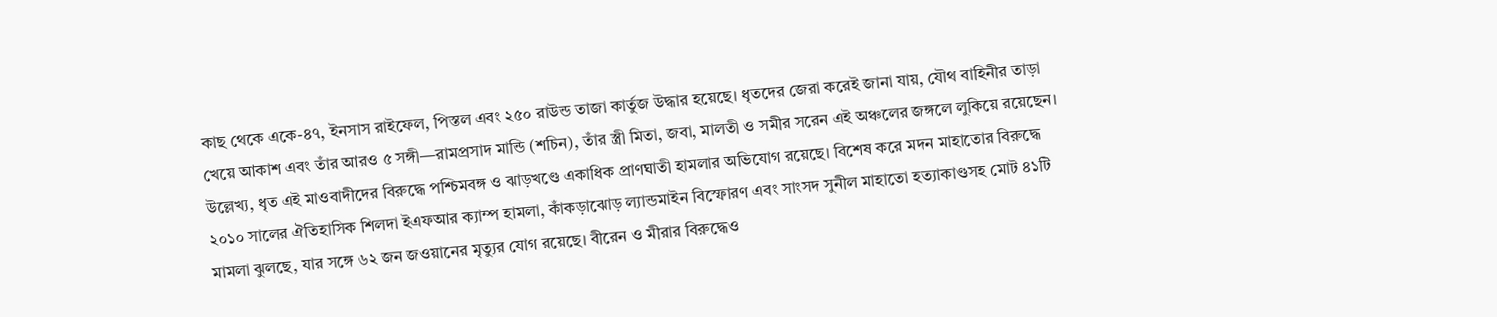কাছ থেকে একে-৪৭, ইনসাস রাইফেল, পিস্তল এবং ২৫০ রাউন্ড তাজা কার্তুজ উদ্ধার হয়েছে। ধৃতদের জেরা করেই জানা যায়, যৌথ বাহিনীর তাড়া খেয়ে আকাশ এবং তাঁর আরও ৫ সঙ্গী—রামপ্রসাদ মান্ডি (শচিন), তাঁর স্ত্রী মিতা, জবা, মালতী ও সমীর সরেন এই অঞ্চলের জঙ্গলে লুকিয়ে রয়েছেন।
উল্লেখ্য, ধৃত এই মাওবাদীদের বিরুদ্ধে পশ্চিমবঙ্গ ও ঝাড়খণ্ডে একাধিক প্রাণঘাতী হামলার অভিযোগ রয়েছে। বিশেষ করে মদন মাহাতোর বিরুদ্ধে ২০১০ সালের ঐতিহাসিক শিলদা ইএফআর ক্যাম্প হামলা, কাঁকড়াঝোড় ল্যান্ডমাইন বিস্ফোরণ এবং সাংসদ সুনীল মাহাতো হত্যাকাণ্ডসহ মোট ৪১টি মামলা ঝুলছে, যার সঙ্গে ৬২ জন জওয়ানের মৃত্যুর যোগ রয়েছে। বীরেন ও মীরার বিরুদ্ধেও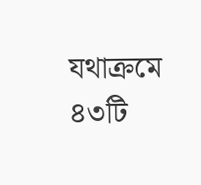যথাক্রমে ৪৩টি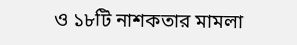ও ১৮টি নাশকতার মামলা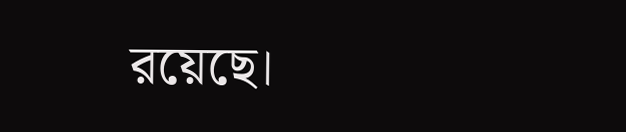রয়েছে।